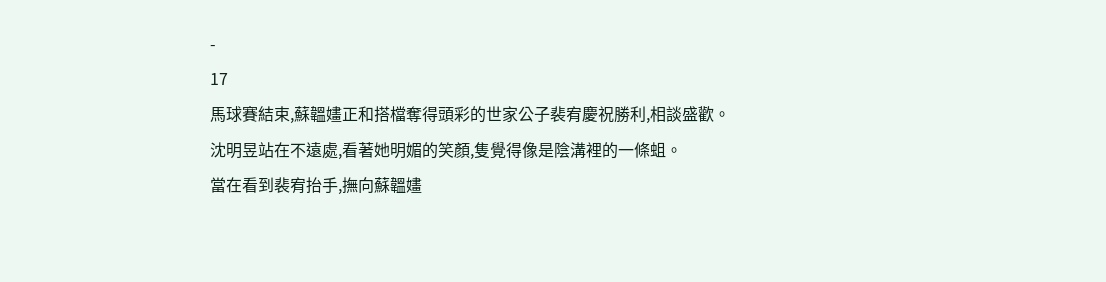-
17
馬球賽結束,蘇韞嫿正和搭檔奪得頭彩的世家公子裴宥慶祝勝利,相談盛歡。
沈明昱站在不遠處,看著她明媚的笑顏,隻覺得像是陰溝裡的一條蛆。
當在看到裴宥抬手,撫向蘇韞嫿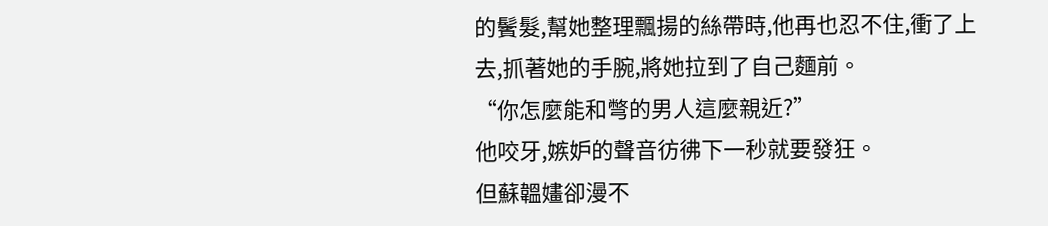的鬢髮,幫她整理飄揚的絲帶時,他再也忍不住,衝了上去,抓著她的手腕,將她拉到了自己麵前。
“你怎麼能和彆的男人這麼親近?”
他咬牙,嫉妒的聲音彷彿下一秒就要發狂。
但蘇韞嫿卻漫不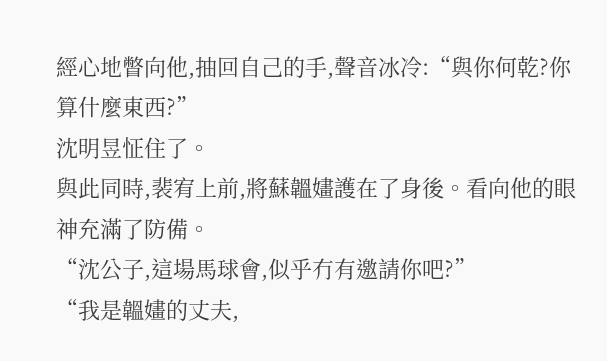經心地瞥向他,抽回自己的手,聲音冰冷:“與你何乾?你算什麼東西?”
沈明昱怔住了。
與此同時,裴宥上前,將蘇韞嫿護在了身後。看向他的眼神充滿了防備。
“沈公子,這場馬球會,似乎冇有邀請你吧?”
“我是韞嫿的丈夫,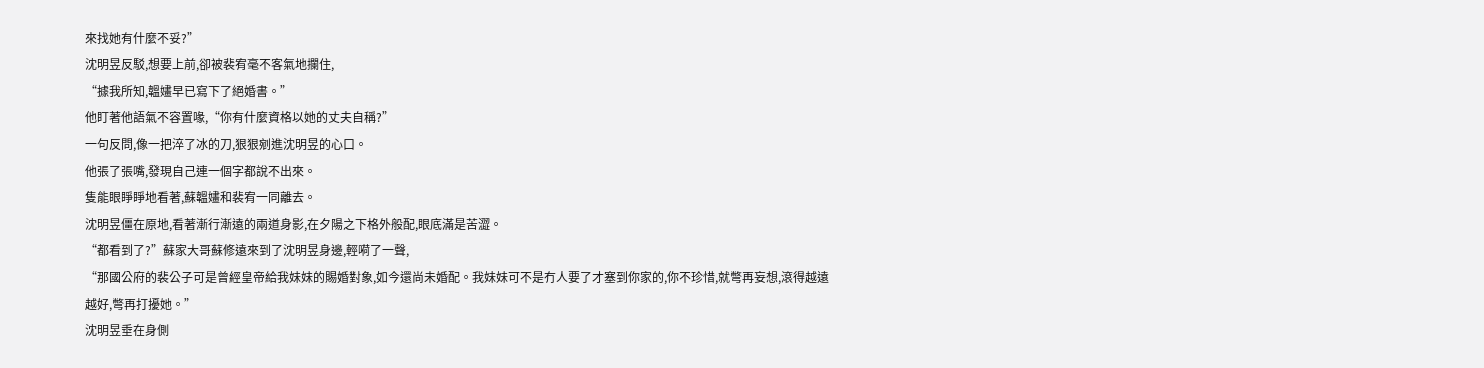來找她有什麼不妥?”
沈明昱反駁,想要上前,卻被裴宥毫不客氣地攔住,
“據我所知,韞嫿早已寫下了絕婚書。”
他盯著他語氣不容置喙,“你有什麼資格以她的丈夫自稱?”
一句反問,像一把淬了冰的刀,狠狠剜進沈明昱的心口。
他張了張嘴,發現自己連一個字都說不出來。
隻能眼睜睜地看著,蘇韞嫿和裴宥一同離去。
沈明昱僵在原地,看著漸行漸遠的兩道身影,在夕陽之下格外般配,眼底滿是苦澀。
“都看到了?”蘇家大哥蘇修遠來到了沈明昱身邊,輕嗬了一聲,
“那國公府的裴公子可是曾經皇帝給我妹妹的賜婚對象,如今還尚未婚配。我妹妹可不是冇人要了才塞到你家的,你不珍惜,就彆再妄想,滾得越遠越好,彆再打擾她。”
沈明昱垂在身側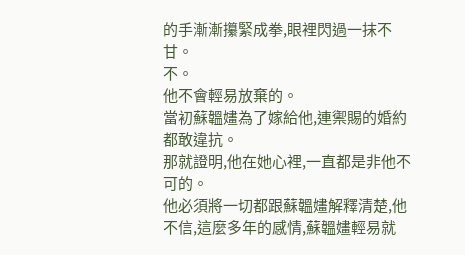的手漸漸攥緊成拳,眼裡閃過一抹不甘。
不。
他不會輕易放棄的。
當初蘇韞嫿為了嫁給他,連禦賜的婚約都敢違抗。
那就證明,他在她心裡,一直都是非他不可的。
他必須將一切都跟蘇韞嫿解釋清楚,他不信,這麼多年的感情,蘇韞嫿輕易就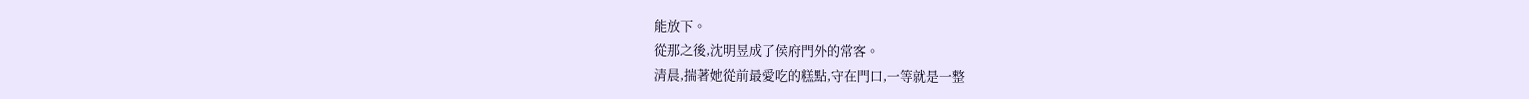能放下。
從那之後,沈明昱成了侯府門外的常客。
清晨,揣著她從前最愛吃的糕點,守在門口,一等就是一整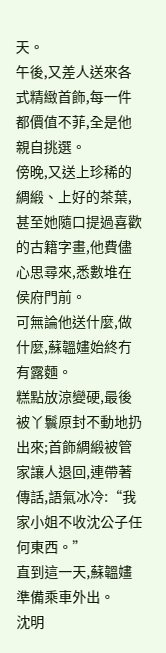天。
午後,又差人送來各式精緻首飾,每一件都價值不菲,全是他親自挑選。
傍晚,又送上珍稀的綢緞、上好的茶葉,甚至她隨口提過喜歡的古籍字畫,他費儘心思尋來,悉數堆在侯府門前。
可無論他送什麼,做什麼,蘇韞嫿始終冇有露麵。
糕點放涼變硬,最後被丫鬟原封不動地扔出來;首飾綢緞被管家讓人退回,連帶著傳話,語氣冰冷:“我家小姐不收沈公子任何東西。”
直到這一天,蘇韞嫿準備乘車外出。
沈明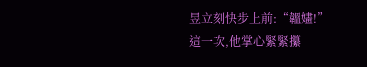昱立刻快步上前:“韞嫿!”
這一次,他掌心緊緊攥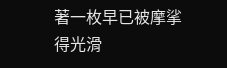著一枚早已被摩挲得光滑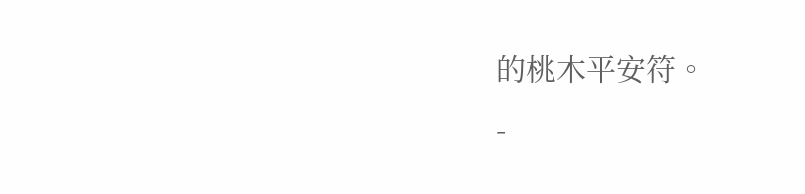的桃木平安符。
-